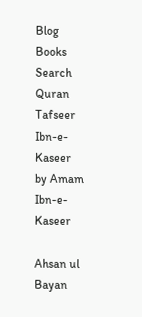Blog
Books
Search Quran
Tafseer Ibn-e-Kaseer
by Amam Ibn-e-Kaseer

Ahsan ul Bayan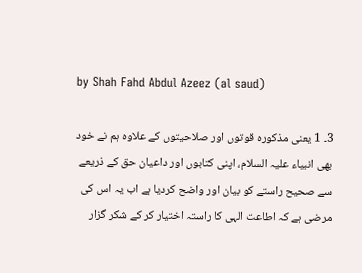by Shah Fahd Abdul Azeez (al saud)

3۔ 1 یعنی مذکورہ قوتوں اور صلاحیتوں کے علاوہ ہم نے خود بھی انبیاء علیہ السلام، اپنی کتابوں اور داعیان حق کے ذریعے سے صحیح راستے کو بیان اور واضح کردیا ہے اب یہ اس کی مرضی ہے کہ اطاعت الہی کا راستہ اختیار کر کے شکر گزار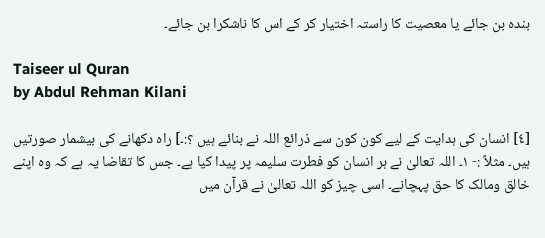بندہ بن جائے یا معصیت کا راستہ اختیار کر کے اس کا ناشکرا بن جائے۔

Taiseer ul Quran
by Abdul Rehman Kilani

[٤] انسان کی ہدایت کے لیے کون کون سے ذرائع اللہ نے بنائے ہیں ؟:۔] راہ دکھانے کی بیشمار صورتیں ہیں۔ مثلاً :- ١۔ اللہ تعالیٰ نے ہر انسان کو فطرت سلیمہ پر پیدا کیا ہے۔ جس کا تقاضا یہ ہے کہ وہ اپنے خالق ومالک کا حق پہچانے۔ اسی چیز کو اللہ تعالیٰ نے قرآن میں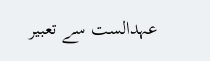عہدالست سے تعبیر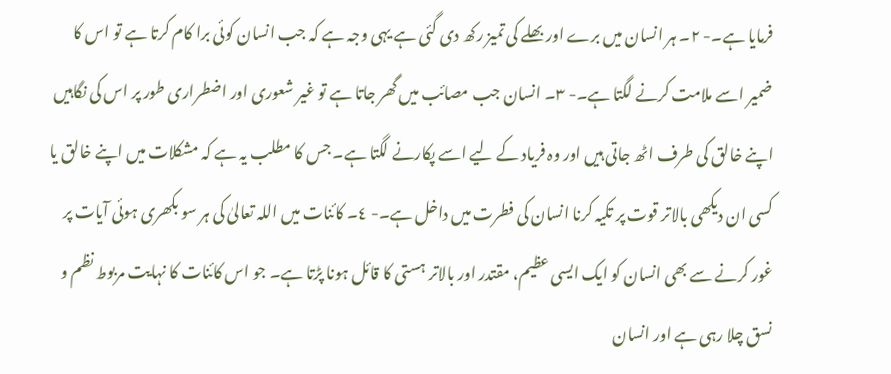فرمایا ہے۔- ٢۔ ہر انسان میں برے اور بھلے کی تمیز رکھ دی گئی ہے یہی وجہ ہے کہ جب انسان کوئی برا کام کرتا ہے تو اس کا ضمیر اسے ملامت کرنے لگتا ہے۔- ٣۔ انسان جب مصائب میں گھر جاتا ہے تو غیر شعوری اور اضطراری طور پر اس کی نگاہیں اپنے خالق کی طرف اٹھ جاتی ہیں اور وہ فریاد کے لیے اسے پکارنے لگتا ہے۔ جس کا مطلب یہ ہے کہ مشکلات میں اپنے خالق یا کسی ان دیکھی بالاتر قوت پر تکیہ کرنا انسان کی فطرت میں داخل ہے۔- ٤۔ کائنات میں اللہ تعالیٰ کی ہر سو بکھری ہوئی آیات پر غور کرنے سے بھی انسان کو ایک ایسی عظیم، مقتدر اور بالاتر ہستی کا قائل ہونا پڑتا ہے۔ جو اس کائنات کا نہایت مربوط نظم و نسق چلا رہی ہے اور انسان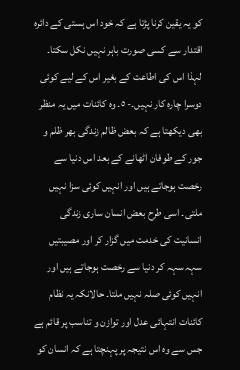کو یہ یقین کرنا پڑتا ہے کہ خود اس ہستی کے دائرہ اقتدار سے کسی صورت باہر نہیں نکل سکتا۔ لہذا اس کی اطاعت کے بغیر اس کے لیے کوئی دوسرا چارہ کار نہیں۔- ٥۔ وہ کائنات میں یہ منظر بھی دیکھتا ہے کہ بعض ظالم زندگی بھر ظلم و جور کے طوفان اٹھانے کے بعد اس دنیا سے رخصت ہوجاتے ہیں اور انہیں کوئی سزا نہیں ملتی۔ اسی طرح بعض انسان ساری زندگی انسانیت کی خدمت میں گزار کر اور مصیبتیں سہہ سہہ کر دنیا سے رخصت ہوجاتے ہیں اور انہیں کوئی صلہ نہیں ملتا۔ حالانکہ یہ نظام کائنات انتہائی عدل اور توازن و تناسب پر قائم ہے جس سے وہ اس نتیجہ پر پہنچتا ہے کہ انسان کو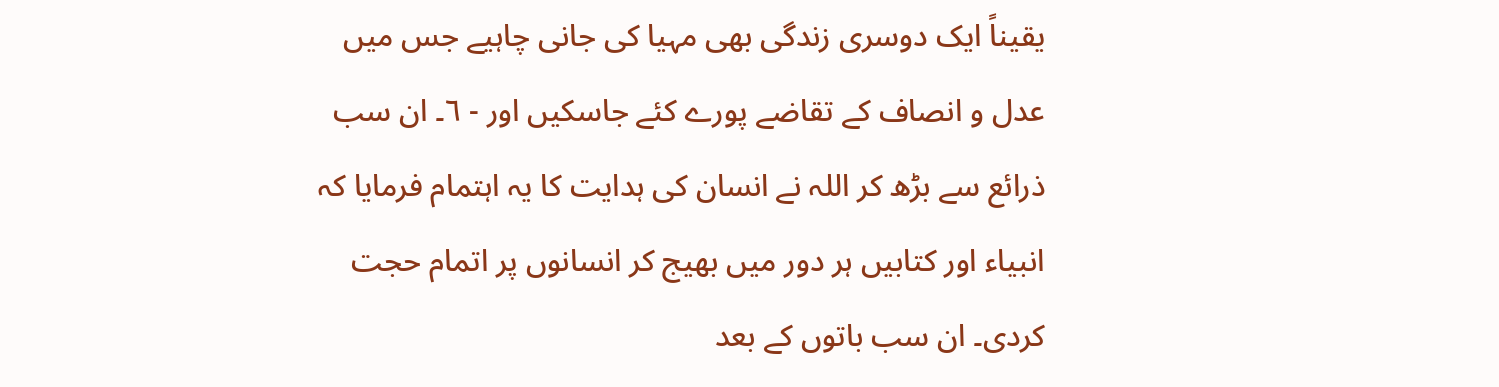یقیناً ایک دوسری زندگی بھی مہیا کی جانی چاہیے جس میں عدل و انصاف کے تقاضے پورے کئے جاسکیں اور - ٦۔ ان سب ذرائع سے بڑھ کر اللہ نے انسان کی ہدایت کا یہ اہتمام فرمایا کہ انبیاء اور کتابیں ہر دور میں بھیج کر انسانوں پر اتمام حجت کردی۔ ان سب باتوں کے بعد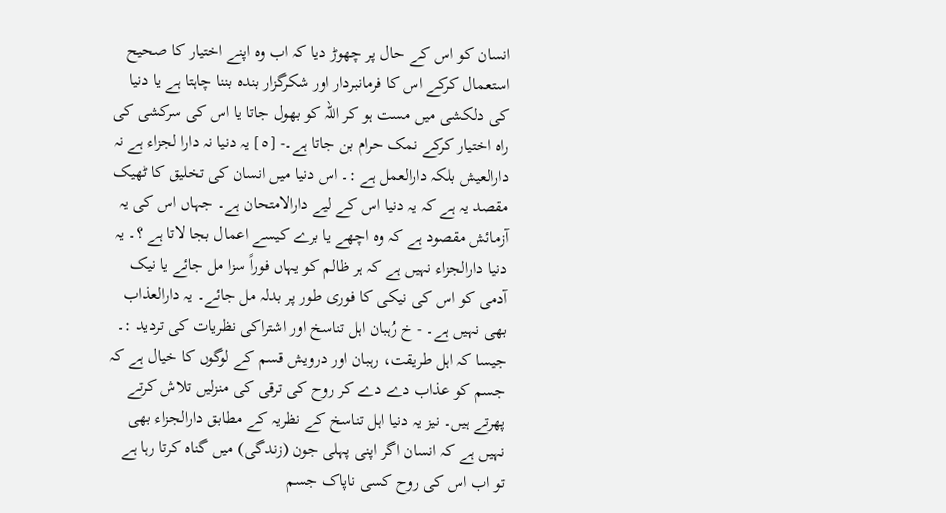انسان کو اس کے حال پر چھوڑ دیا کہ اب وہ اپنے اختیار کا صحیح استعمال کرکے اس کا فرمانبردار اور شکرگزار بندہ بننا چاہتا ہے یا دنیا کی دلکشی میں مست ہو کر اللہ کو بھول جاتا یا اس کی سرکشی کی راہ اختیار کرکے نمک حرام بن جاتا ہے۔- [٥] یہ دنیا نہ دارا لجزاء ہے نہ دارالعیش بلکہ دارالعمل ہے :۔ اس دنیا میں انسان کی تخلیق کا ٹھیک مقصد یہ ہے کہ یہ دنیا اس کے لیے دارالامتحان ہے۔ جہاں اس کی یہ آزمائش مقصود ہے کہ وہ اچھے یا برے کیسے اعمال بجا لاتا ہے ؟۔ یہ دنیا دارالجزاء نہیں ہے کہ ہر ظالم کو یہاں فوراً سزا مل جائے یا نیک آدمی کو اس کی نیکی کا فوری طور پر بدلہ مل جائے۔ یہ دارالعذاب بھی نہیں ہے۔ - خ رُہبان اہل تناسخ اور اشتراکی نظریات کی تردید :۔ جیسا کہ اہل طریقت، رہبان اور درویش قسم کے لوگوں کا خیال ہے کہ جسم کو عذاب دے دے کر روح کی ترقی کی منزلیں تلاش کرتے پھرتے ہیں۔ نیز یہ دنیا اہل تناسخ کے نظریہ کے مطابق دارالجزاء بھی نہیں ہے کہ انسان اگر اپنی پہلی جون (زندگی) میں گناہ کرتا رہا ہے تو اب اس کی روح کسی ناپاک جسم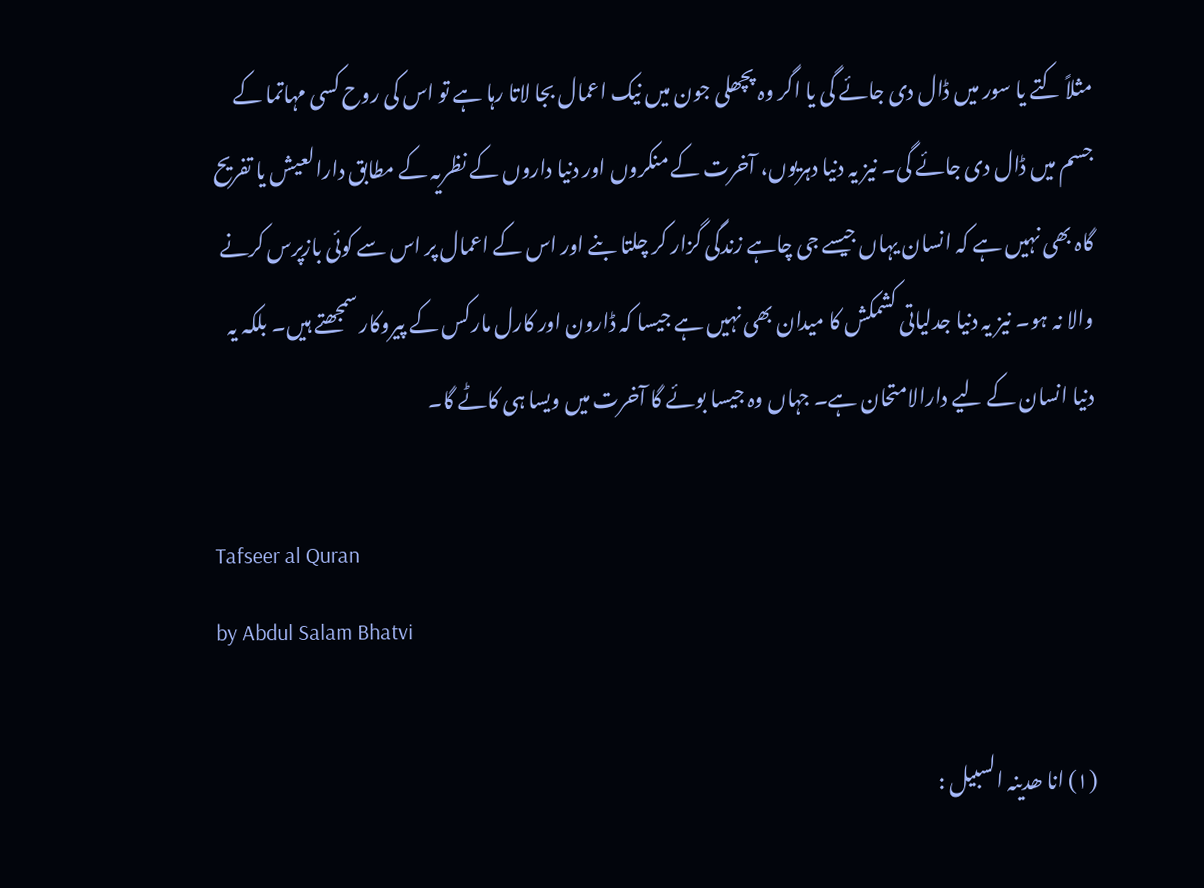مثلاً کتے یا سور میں ڈال دی جائے گی یا اگر وہ پچھلی جون میں نیک اعمال بجا لاتا رہا ہے تو اس کی روح کسی مہاتما کے جسم میں ڈال دی جائے گی۔ نیز یہ دنیا دہریوں، آخرت کے منکروں اور دنیا داروں کے نظریہ کے مطابق دارالعیش یا تفریح گاہ بھی نہیں ہے کہ انسان یہاں جیسے جی چاہے زندگی گزار کر چلتا بنے اور اس کے اعمال پر اس سے کوئی بازپرس کرنے والا نہ ہو۔ نیز یہ دنیا جدلیاتی کشمکش کا میدان بھی نہیں ہے جیسا کہ ڈارون اور کارل مارکس کے پیروکار سمجھتے ہیں۔ بلکہ یہ دنیا انسان کے لیے دارالامتحان ہے۔ جہاں وہ جیسا بوئے گا آخرت میں ویسا ہی کاٹے گا۔

Tafseer al Quran
by Abdul Salam Bhatvi

(١) انا ھدینہ السبیل :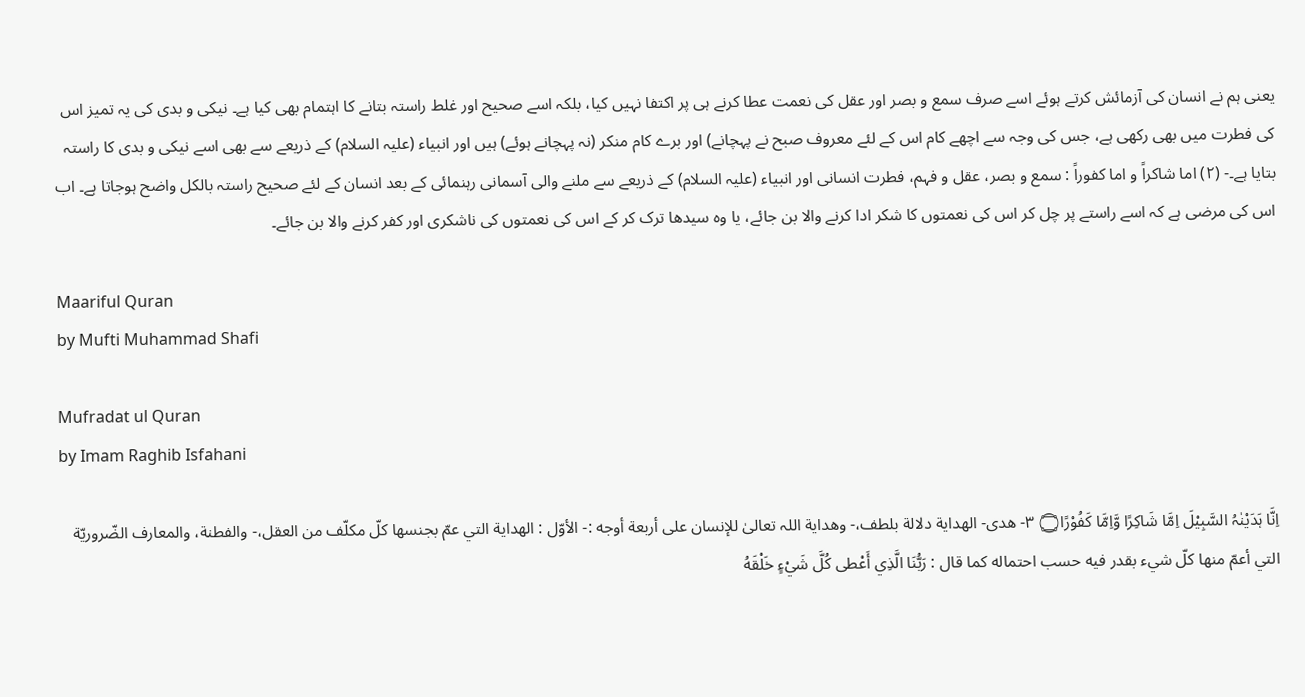یعنی ہم نے انسان کی آزمائش کرتے ہوئے اسے صرف سمع و بصر اور عقل کی نعمت عطا کرنے ہی پر اکتفا نہیں کیا، بلکہ اسے صحیح اور غلط راستہ بتانے کا اہتمام بھی کیا ہے۔ نیکی و بدی کی یہ تمیز اس کی فطرت میں بھی رکھی ہے، جس کی وجہ سے اچھے کام اس کے لئے معروف صبح نے پہچانے) اور برے کام منکر (نہ پہچانے ہوئے) ہیں اور انبیاء (علیہ السلام) کے ذریعے سے بھی اسے نیکی و بدی کا راستہ بتایا ہے۔- (٢) اما شاکراً و اما کفوراً : سمع و بصر، عقل و فہم، فطرت انسانی اور انبیاء (علیہ السلام) کے ذریعے سے ملنے والی آسمانی رہنمائی کے بعد انسان کے لئے صحیح راستہ بالکل واضح ہوجاتا ہے۔ اب اس کی مرضی ہے کہ اسے راستے پر چل کر اس کی نعمتوں کا شکر ادا کرنے والا بن جائے، یا وہ سیدھا ترک کر کے اس کی نعمتوں کی ناشکری اور کفر کرنے والا بن جائے۔

Maariful Quran
by Mufti Muhammad Shafi

Mufradat ul Quran
by Imam Raghib Isfahani

اِنَّا ہَدَيْنٰہُ السَّبِيْلَ اِمَّا شَاكِرًا وَّاِمَّا كَفُوْرًا۝ ٣- هدى- الهداية دلالة بلطف،- وهداية اللہ تعالیٰ للإنسان علی أربعة أوجه :- الأوّل : الهداية التي عمّ بجنسها كلّ مكلّف من العقل،- والفطنة، والمعارف الضّروريّة التي أعمّ منها كلّ شيء بقدر فيه حسب احتماله كما قال : رَبُّنَا الَّذِي أَعْطى كُلَّ شَيْءٍ خَلْقَهُ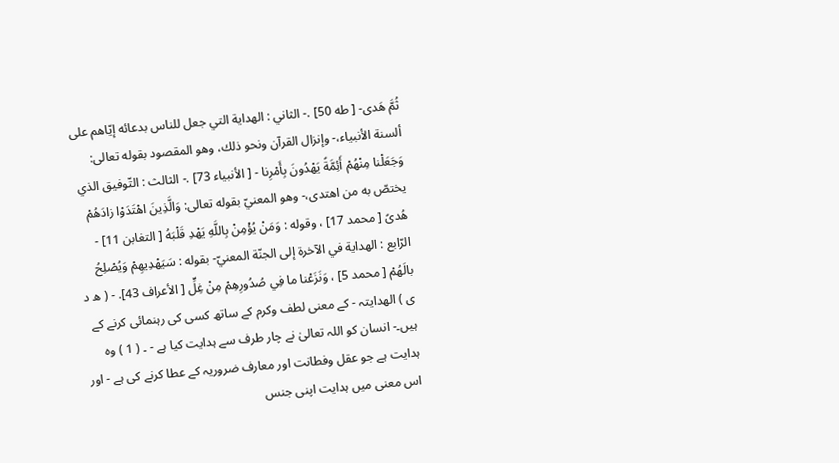ثُمَّ هَدى- [ طه 50] .- الثاني : الهداية التي جعل للناس بدعائه إيّاهم علی ألسنة الأنبیاء،- وإنزال القرآن ونحو ذلك، وهو المقصود بقوله تعالی: وَجَعَلْنا مِنْهُمْ أَئِمَّةً يَهْدُونَ بِأَمْرِنا - [ الأنبیاء 73] .- الثالث : التّوفیق الذي يختصّ به من اهتدی،- وهو المعنيّ بقوله تعالی: وَالَّذِينَ اهْتَدَوْا زادَهُمْ هُدىً [ محمد 17] ، وقوله : وَمَنْ يُؤْمِنْ بِاللَّهِ يَهْدِ قَلْبَهُ [ التغابن 11] - الرّابع : الهداية في الآخرة إلى الجنّة المعنيّ- بقوله : سَيَهْدِيهِمْ وَيُصْلِحُ بالَهُمْ [ محمد 5] ، وَنَزَعْنا ما فِي صُدُورِهِمْ مِنْ غِلٍّ [ الأعراف 43]. - ( ھ د ی ) الھدایتہ - کے معنی لطف وکرم کے ساتھ کسی کی رہنمائی کرنے کے ہیں۔- انسان کو اللہ تعالیٰ نے چار طرف سے ہدایت کیا ہے - ۔ ( 1 ) وہ ہدایت ہے جو عقل وفطانت اور معارف ضروریہ کے عطا کرنے کی ہے - اور اس معنی میں ہدایت اپنی جنس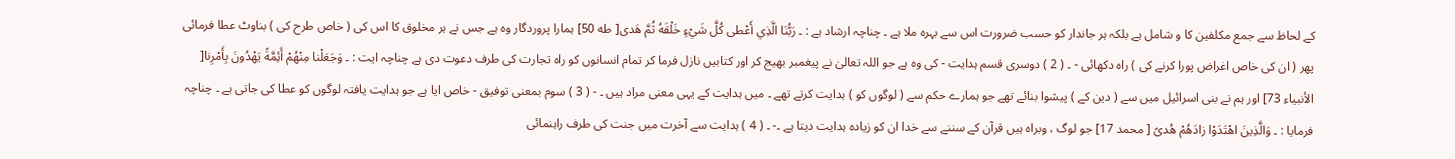کے لحاظ سے جمع مکلفین کا و شامل ہے بلکہ ہر جاندار کو حسب ضرورت اس سے بہرہ ملا ہے ۔ چناچہ ارشاد ہے : ۔ رَبُّنَا الَّذِي أَعْطى كُلَّ شَيْءٍ خَلْقَهُ ثُمَّ هَدى[ طه 50] ہمارا پروردگار وہ ہے جس نے ہر مخلوق کا اس کی ( خاص طرح کی ) بناوٹ عطا فرمائی پھر ( ان کی خاص اغراض پورا کرنے کی ) راہ دکھائی - ۔ ( 2 ) دوسری قسم ہدایت - کی وہ ہے جو اللہ تعالیٰ نے پیغمبر بھیج کر اور کتابیں نازل فرما کر تمام انسانوں کو راہ تجارت کی طرف دعوت دی ہے چناچہ ایت : ۔ وَجَعَلْنا مِنْهُمْ أَئِمَّةً يَهْدُونَ بِأَمْرِنا[ الأنبیاء 73] اور ہم نے بنی اسرائیل میں سے ( دین کے ) پیشوا بنائے تھے جو ہمارے حکم سے ( لوگوں کو ) ہدایت کرتے تھے ۔ میں ہدایت کے یہی معنی مراد ہیں ۔ - ( 3 ) سوم بمعنی توفیق - خاص ایا ہے جو ہدایت یافتہ لوگوں کو عطا کی جاتی ہے ۔ چناچہ فرمایا : ۔ وَالَّذِينَ اهْتَدَوْا زادَهُمْ هُدىً [ محمد 17] جو لوگ ، وبراہ ہیں قرآن کے سننے سے خدا ان کو زیادہ ہدایت دیتا ہے ۔- ۔ ( 4 ) ہدایت سے آخرت میں جنت کی طرف راہنمائی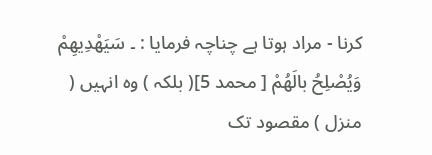کرنا - مراد ہوتا ہے چناچہ فرمایا : ۔ سَيَهْدِيهِمْ وَيُصْلِحُ بالَهُمْ [ محمد 5]( بلکہ ) وہ انہیں ( منزل ) مقصود تک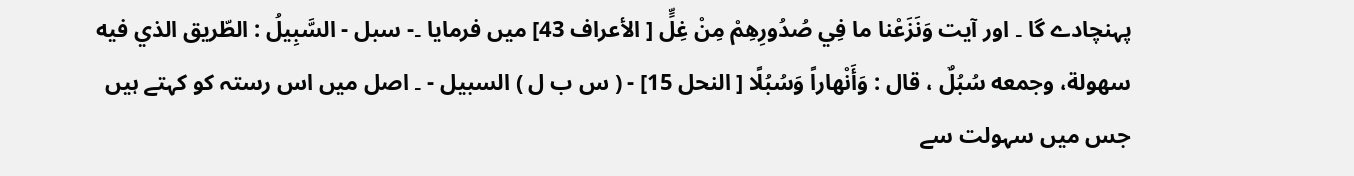پہنچادے گا ۔ اور آیت وَنَزَعْنا ما فِي صُدُورِهِمْ مِنْ غِلٍّ [ الأعراف 43] میں فرمایا ۔- سبل - السَّبِيلُ : الطّريق الذي فيه سهولة، وجمعه سُبُلٌ ، قال : وَأَنْهاراً وَسُبُلًا [ النحل 15] - ( س ب ل ) السبیل - ۔ اصل میں اس رستہ کو کہتے ہیں جس میں سہولت سے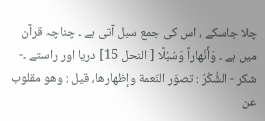چلا جاسکے ، اس کی جمع سبل آتی ہے ۔ چناچہ قرآن میں ہے ۔ وَأَنْهاراً وَسُبُلًا [ النحل 15] دریا اور راستے ۔- شكر - الشُّكْرُ : تصوّر النّعمة وإظهارها، قيل : وهو مقلوب عن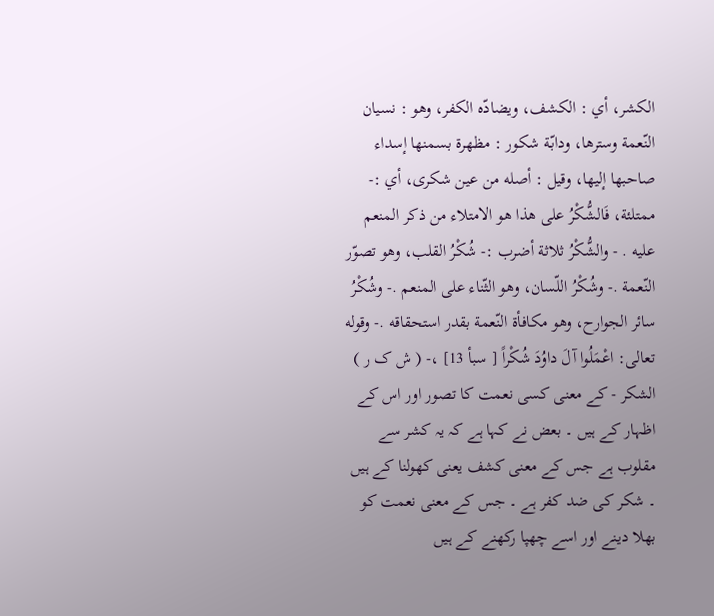الکشر، أي : الکشف، ويضادّه الکفر، وهو : نسیان النّعمة وسترها، ودابّة شکور : مظهرة بسمنها إسداء صاحبها إليها، وقیل : أصله من عين شكرى، أي :- ممتلئة، فَالشُّكْرُ علی هذا هو الامتلاء من ذکر المنعم عليه . - والشُّكْرُ ثلاثة أضرب :- شُكْرُ القلب، وهو تصوّر النّعمة .- وشُكْرُ اللّسان، وهو الثّناء علی المنعم .- وشُكْرُ سائر الجوارح، وهو مکافأة النّعمة بقدر استحقاقه .- وقوله تعالی: اعْمَلُوا آلَ داوُدَ شُكْراً [ سبأ 13] ،- ( ش ک ر ) الشکر - کے معنی کسی نعمت کا تصور اور اس کے اظہار کے ہیں ۔ بعض نے کہا ہے کہ یہ کشر سے مقلوب ہے جس کے معنی کشف یعنی کھولنا کے ہیں ۔ شکر کی ضد کفر ہے ۔ جس کے معنی نعمت کو بھلا دینے اور اسے چھپا رکھنے کے ہیں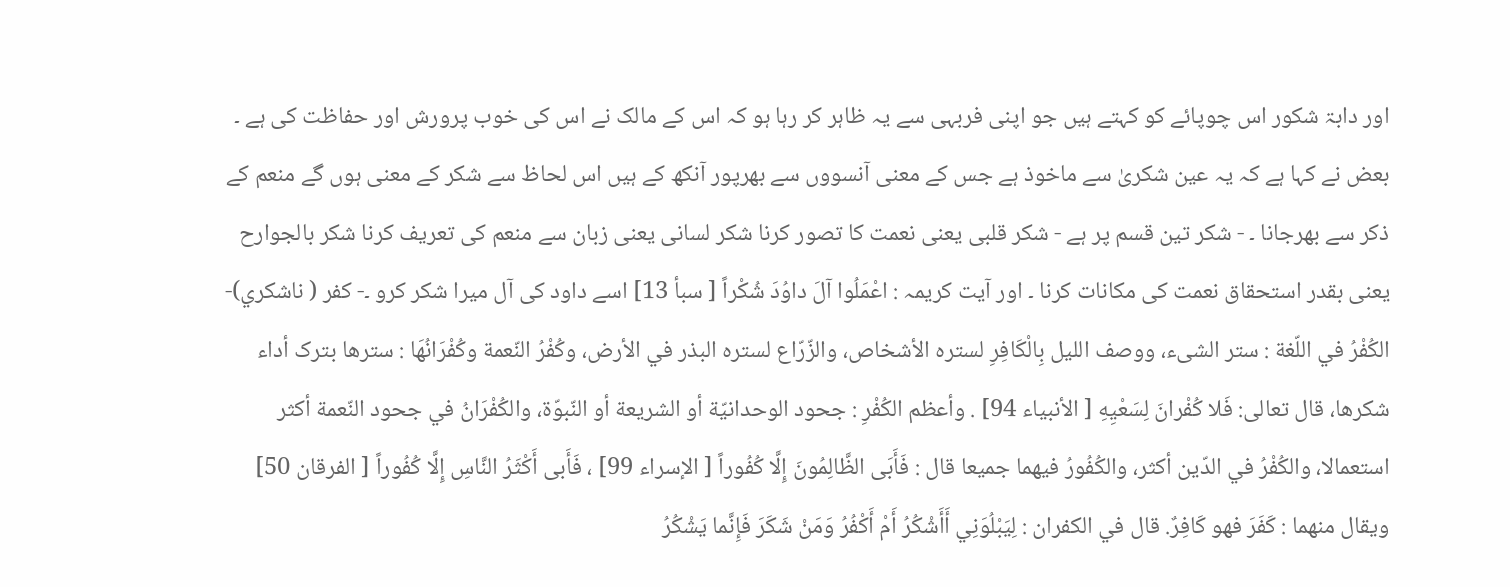اور دابۃ شکور اس چوپائے کو کہتے ہیں جو اپنی فربہی سے یہ ظاہر کر رہا ہو کہ اس کے مالک نے اس کی خوب پرورش اور حفاظت کی ہے ۔ بعض نے کہا ہے کہ یہ عین شکریٰ سے ماخوذ ہے جس کے معنی آنسووں سے بھرپور آنکھ کے ہیں اس لحاظ سے شکر کے معنی ہوں گے منعم کے ذکر سے بھرجانا ۔ - شکر تین قسم پر ہے - شکر قلبی یعنی نعمت کا تصور کرنا شکر لسانی یعنی زبان سے منعم کی تعریف کرنا شکر بالجوارح یعنی بقدر استحقاق نعمت کی مکانات کرنا ۔ اور آیت کریمہ : اعْمَلُوا آلَ داوُدَ شُكْراً [ سبأ 13] اسے داود کی آل میرا شکر کرو ۔- كفر ( ناشکري)- الكُفْرُ في اللّغة : ستر الشیء، ووصف اللیل بِالْكَافِرِ لستره الأشخاص، والزّرّاع لستره البذر في الأرض، وكُفْرُ النّعمة وكُفْرَانُهَا : سترها بترک أداء شكرها، قال تعالی: فَلا كُفْرانَ لِسَعْيِهِ [ الأنبیاء 94] . وأعظم الكُفْرِ : جحود الوحدانيّة أو الشریعة أو النّبوّة، والکُفْرَانُ في جحود النّعمة أكثر استعمالا، والکُفْرُ في الدّين أكثر، والکُفُورُ فيهما جمیعا قال : فَأَبَى الظَّالِمُونَ إِلَّا كُفُوراً [ الإسراء 99] ، فَأَبى أَكْثَرُ النَّاسِ إِلَّا كُفُوراً [ الفرقان 50] ويقال منهما : كَفَرَ فهو كَافِرٌ. قال في الکفران : لِيَبْلُوَنِي أَأَشْكُرُ أَمْ أَكْفُرُ وَمَنْ شَكَرَ فَإِنَّما يَشْكُرُ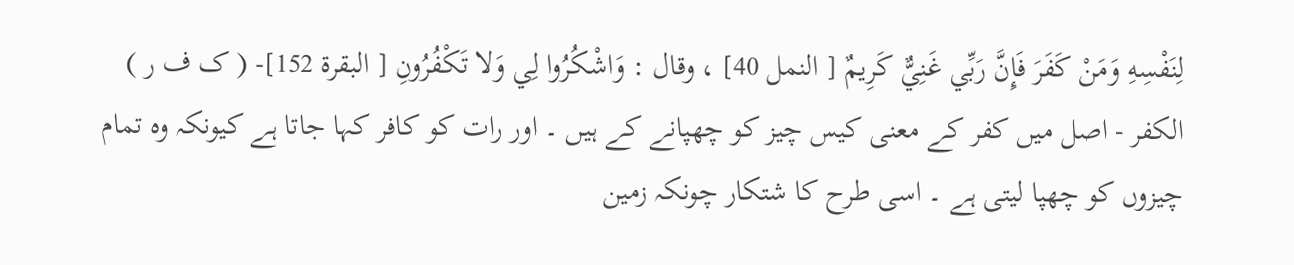لِنَفْسِهِ وَمَنْ كَفَرَ فَإِنَّ رَبِّي غَنِيٌّ كَرِيمٌ [ النمل 40] ، وقال : وَاشْكُرُوا لِي وَلا تَكْفُرُونِ [ البقرة 152]- ( ک ف ر ) الکفر - اصل میں کفر کے معنی کیس چیز کو چھپانے کے ہیں ۔ اور رات کو کافر کہا جاتا ہے کیونکہ وہ تمام چیزوں کو چھپا لیتی ہے ۔ اسی طرح کا شتکار چونکہ زمین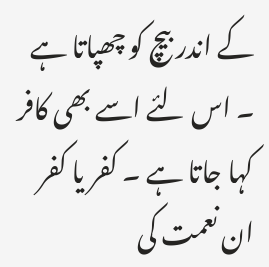کے اندر بیچ کو چھپاتا ہے ۔ اس لئے اسے بھی کافر کہا جاتا ہے ۔ کفر یا کفر ان نعمت کی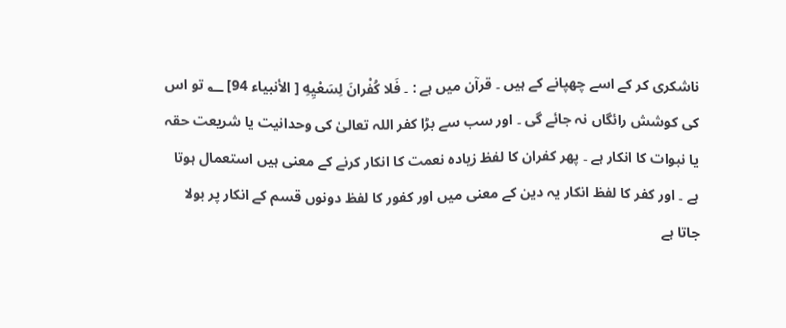ناشکری کر کے اسے چھپانے کے ہیں ۔ قرآن میں ہے : ۔ فَلا كُفْرانَ لِسَعْيِهِ [ الأنبیاء 94] ؂ تو اس کی کوشش رائگاں نہ جائے گی ۔ اور سب سے بڑا کفر اللہ تعالیٰ کی وحدانیت یا شریعت حقہ یا نبوات کا انکار ہے ۔ پھر کفران کا لفظ زیادہ نعمت کا انکار کرنے کے معنی ہیں استعمال ہوتا ہے ۔ اور کفر کا لفظ انکار یہ دین کے معنی میں اور کفور کا لفظ دونوں قسم کے انکار پر بولا جاتا ہے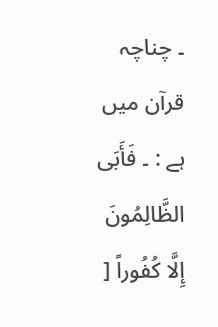۔ چناچہ قرآن میں ہے : ۔ فَأَبَى الظَّالِمُونَ إِلَّا كُفُوراً [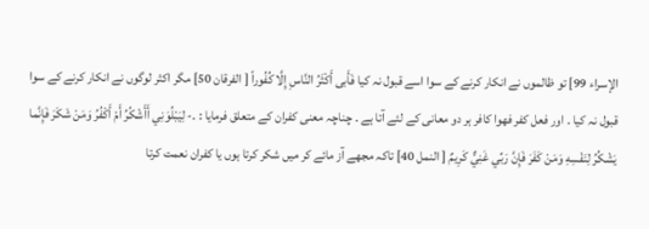الإسراء 99] تو ظالموں نے انکار کرنے کے سوا اسے قبول نہ کیا فَأَبى أَكْثَرُ النَّاسِ إِلَّا كُفُوراً [ الفرقان 50] مگر اکثر لوگوں نے انکار کرنے کے سوا قبول نہ کیا ۔ اور فعل کفر فھوا کافر ہر دو معانی کے لئے آتا ہے ۔ چناچہ معنی کفران کے متعلق فرمایا : ۔- لِيَبْلُوَنِي أَأَشْكُرُ أَمْ أَكْفُرُ وَمَنْ شَكَرَ فَإِنَّما يَشْكُرُ لِنَفْسِهِ وَمَنْ كَفَرَ فَإِنَّ رَبِّي غَنِيٌّ كَرِيمٌ [ النمل 40] تاکہ مجھے آز مائے کر میں شکر کرتا ہوں یا کفران نعمت کرتا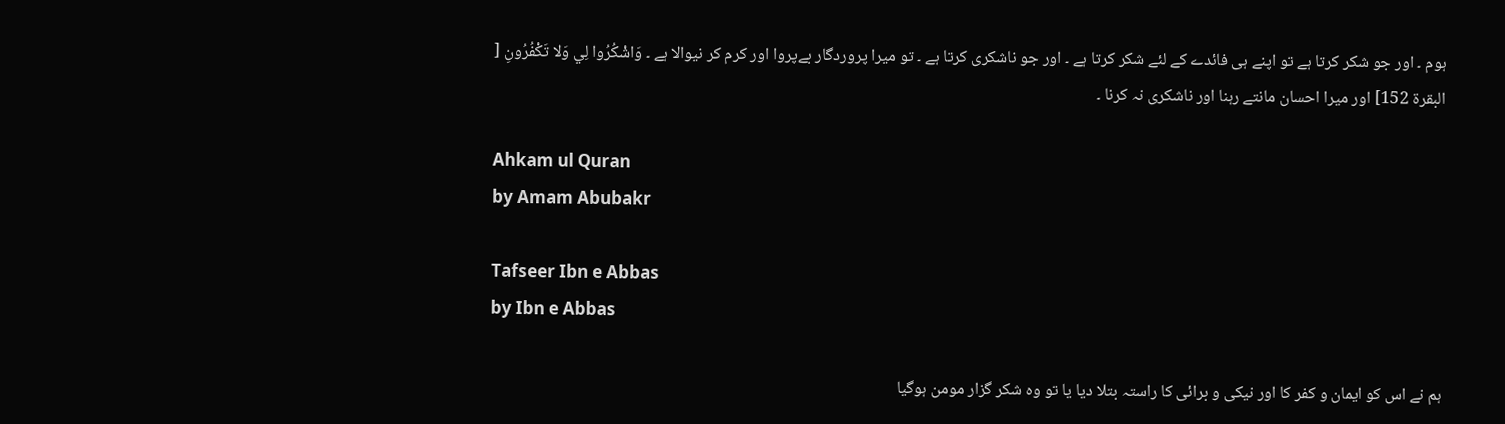ہوم ۔ اور جو شکر کرتا ہے تو اپنے ہی فائدے کے لئے شکر کرتا ہے ۔ اور جو ناشکری کرتا ہے ۔ تو میرا پروردگار بےپروا اور کرم کر نیوالا ہے ۔ وَاشْكُرُوا لِي وَلا تَكْفُرُونِ [ البقرة 152] اور میرا احسان مانتے رہنا اور ناشکری نہ کرنا ۔

Ahkam ul Quran
by Amam Abubakr

Tafseer Ibn e Abbas
by Ibn e Abbas

ہم نے اس کو ایمان و کفر کا اور نیکی و برائی کا راستہ بتلا دیا یا تو وہ شکر گزار مومن ہوگیا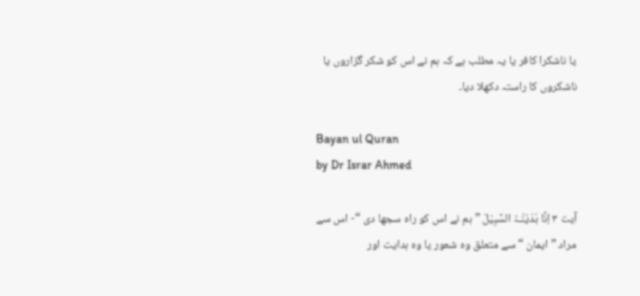یا ناشکرا کافر یا یہ مطلب ہے کہ ہم نے اس کو شکر گزاروں یا ناشکروں کا راستہ دکھلا دیا۔

Bayan ul Quran
by Dr Israr Ahmed

آیت ٣ اِنَّا ہَدَیْنٰـہُ السَّبِیْلَ ” ہم نے اس کو راہ سجھا دی “- اس سے مراد ” ایمان “ سے متعلق وہ شعور یا وہ ہدایت اور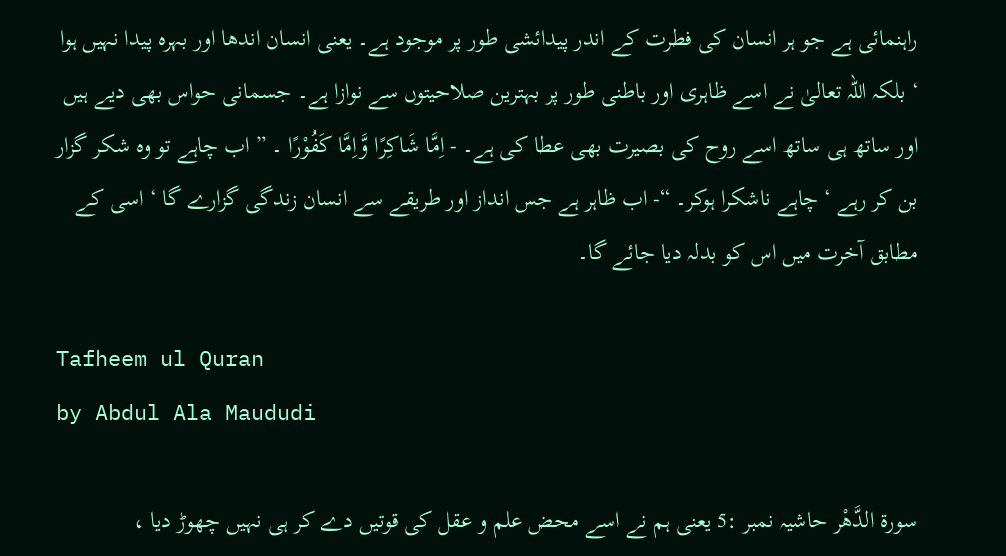راہنمائی ہے جو ہر انسان کی فطرت کے اندر پیدائشی طور پر موجود ہے۔ یعنی انسان اندھا اور بہرہ پیدا نہیں ہوا ‘ بلکہ اللہ تعالیٰ نے اسے ظاہری اور باطنی طور پر بہترین صلاحیتوں سے نوازا ہے۔ جسمانی حواس بھی دیے ہیں اور ساتھ ہی ساتھ اسے روح کی بصیرت بھی عطا کی ہے۔ - اِمَّا شَاکِرًا وَّاِمَّا کَفُوْرًا ۔ ” اب چاہے تو وہ شکر گزار بن کر رہے ‘ چاہے ناشکرا ہوکر۔ “- اب ظاہر ہے جس انداز اور طریقے سے انسان زندگی گزارے گا ‘ اسی کے مطابق آخرت میں اس کو بدلہ دیا جائے گا۔

Tafheem ul Quran
by Abdul Ala Maududi

سورة الدَّهْر حاشیہ نمبر :5 یعنی ہم نے اسے محض علم و عقل کی قوتیں دے کر ہی نہیں چھوڑ دیا ،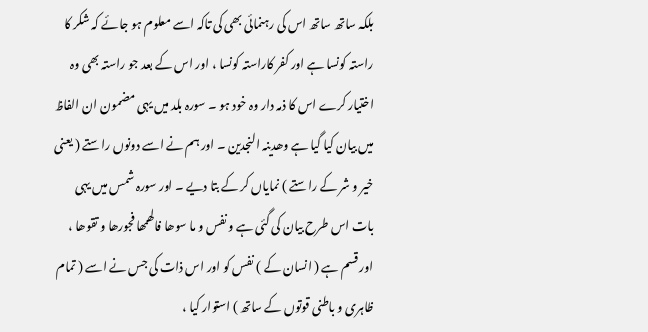بلکہ ساتھ ساتھ اس کی رہنمائی بھی کی تاکہ اسے معلوم ہو جائے کہ شکر کا راستہ کونسا ہے اور کفر کاراستہ کونسا ، اور اس کے بعد جو راستہ بھی وہ اختیار کرے اس کا ذمہ دار وہ خود ہو ۔ سورہ بلد میں یہی مضمون ان الفاظ میں بیان کیا گیا ہے وھدینہ النجدین ۔ اور ہم نے اسے دونوں راستے ( یعنی خیر و شر کے راستے ) نمایاں کر کے بتا دیے ۔ اور سورہ شمس میں یہی بات اس طرح بیان کی گئی ہے و نفس و ما سوھا فالھمھا فجورھا و تقوھا ، اور قسم ہے ( انسان کے ) نفس کو اور اس ذات کی جس نے اسے ( تمام ظاہری و باطنی قوتوں کے ساتھ ) استوار کیا ،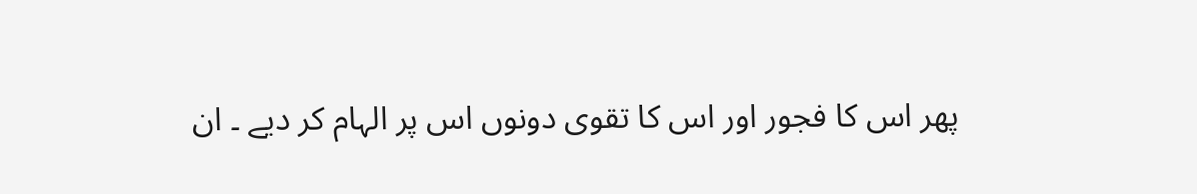پھر اس کا فجور اور اس کا تقوی دونوں اس پر الہام کر دیے ۔ ان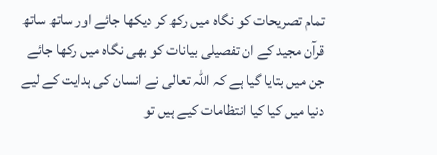تمام تصریحات کو نگاہ میں رکھ کر دیکھا جائے اور ساتھ ساتھ قرآن مجید کے ان تفصیلی بیانات کو بھی نگاہ میں رکھا جائے جن میں بتایا گیا ہے کہ اللہ تعالی نے انسان کی ہدایت کے لیے دنیا میں کیا کیا انتظامات کیے ہیں تو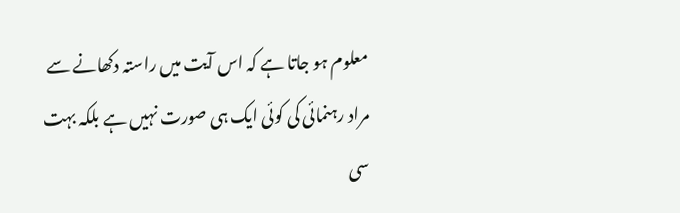معلوم ہو جاتا ہے کہ اس آیت میں راستہ دکھانے سے مراد رہنمائی کی کوئی ایک ہی صورت نہیں ہے بلکہ بہت سی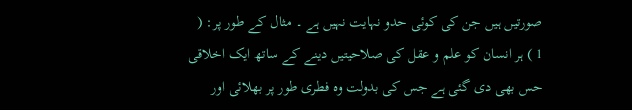صورتیں ہیں جن کی کوئی حدو نہایت نہیں ہے ۔ مثال کے طور پر: ( 1 ) ہر انسان کو علم و عقل کی صلاحیتیں دینے کے ساتھ ایک اخلاقی حس بھی دی گئی ہے جس کی بدولت وہ فطری طور پر بھلائی اور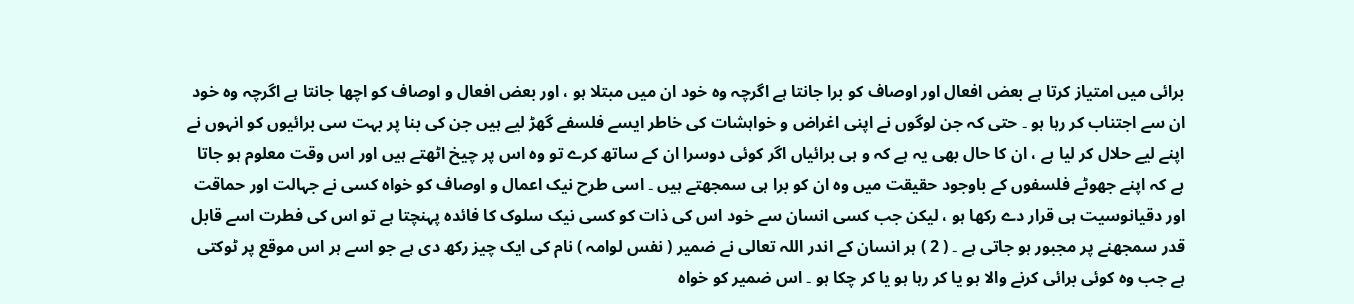برائی میں امتیاز کرتا ہے بعض افعال اور اوصاف کو برا جانتا ہے اگرچہ وہ خود ان میں مبتلا ہو ، اور بعض افعال و اوصاف کو اچھا جانتا ہے اگرچہ وہ خود ان سے اجتناب کر رہا ہو ۔ حتی کہ جن لوگوں نے اپنی اغراض و خواہشات کی خاطر ایسے فلسفے گھڑ لیے ہیں جن کی بنا پر بہت سی برائیوں کو انہوں نے اپنے لیے حلال کر لیا ہے ، ان کا حال بھی یہ ہے کہ و ہی برائیاں اگر کوئی دوسرا ان کے ساتھ کرے تو وہ اس پر چیخ اٹھتے ہیں اور اس وقت معلوم ہو جاتا ہے کہ اپنے جھوٹے فلسفوں کے باوجود حقیقت میں وہ ان کو برا ہی سمجھتے ہیں ۔ اسی طرح نیک اعمال و اوصاف کو خواہ کسی نے جہالت اور حماقت اور دقیانوسیت ہی قرار دے رکھا ہو ، لیکن جب کسی انسان سے خود اس کی ذات کو کسی نیک سلوک کا فائدہ پہنچتا ہے تو اس کی فطرت اسے قابل قدر سمجھنے پر مجبور ہو جاتی ہے ۔ ( 2 ) ہر انسان کے اندر اللہ تعالی نے ضمیر ( نفس لوامہ ) نام کی ایک چیز رکھ دی ہے جو اسے ہر اس موقع پر ٹوکتی ہے جب وہ کوئی برائی کرنے والا ہو یا کر رہا ہو یا کر چکا ہو ۔ اس ضمیر کو خواہ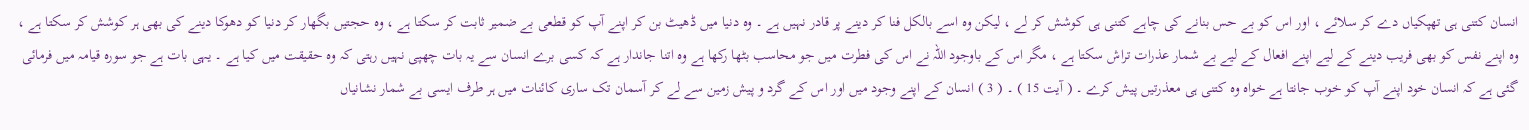انسان کتنی ہی تھپکیاں دے کر سلائے ، اور اس کو بے حس بنانے کی چاہے کتنی ہی کوشش کر لے ، لیکن وہ اسے بالکل فنا کر دینے پر قادر نہیں ہے ۔ وہ دنیا میں ڈھیٹ بن کر اپنے آپ کو قطعی بے ضمیر ثابت کر سکتا ہے ، وہ حجتیں بگھار کر دنیا کو دھوکا دینے کی بھی ہر کوشش کر سکتا ہے ، وہ اپنے نفس کو بھی فریب دینے کے لیے اپنے افعال کے لیے بے شمار عذرات تراش سکتا ہے ، مگر اس کے باوجود اللہ نے اس کی فطرت میں جو محاسب بٹھا رکھا ہے وہ اتنا جاندار ہے کہ کسی برے انسان سے یہ بات چھپی نہیں رہتی کہ وہ حقیقت میں کیا ہے ۔ یہی بات ہے جو سورہ قیامہ میں فرمائی گئی ہے کہ انسان خود اپنے آپ کو خوب جانتا ہے خواہ وہ کتنی ہی معذرتیں پیش کرے ۔ ( آیت 15 ) ۔ ( 3 ) انسان کے اپنے وجود میں اور اس کے گرد و پیش زمین سے لے کر آسمان تک ساری کائنات میں ہر طرف ایسی بے شمار نشانیاں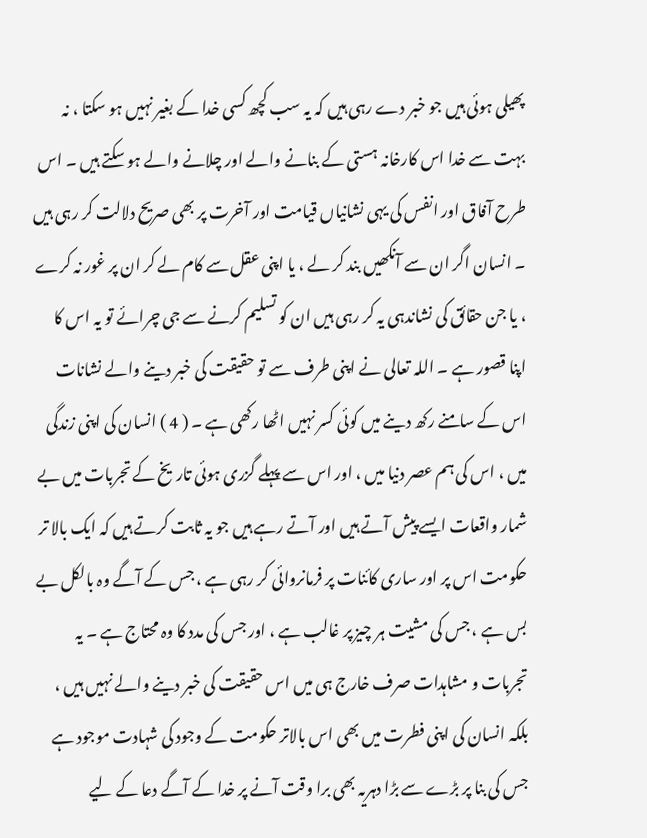پھیلی ہوئی ہیں جو خبر دے رہی ہیں کہ یہ سب کچھ کسی خدا کے بغیر نہیں ہو سکتا ، نہ بہت سے خدا اس کارخانہ ہستی کے بنانے والے اور چلانے والے ہو سکتے ہیں ۔ اس طرح آفاق اور انفس کی یہی نشانیاں قیامت اور آخرت پر بھی صریح دلالت کر رہی ہیں ۔ انسان اگر ان سے آنکھیں بند کر لے ، یا اپنی عقل سے کام لے کر ان پر غور نہ کرے ، یا جن حقائق کی نشاندہی یہ کر رہی ہیں ان کو تسلیم کرنے سے جی چرائے تو یہ اس کا اپنا قصور ہے ۔ اللہ تعالی نے اپنی طرف سے تو حقیقت کی خبر دینے والے نشانات اس کے سامنے رکھ دینے میں کوئی کسر نہیں اٹھا رکھی ہے ۔ ( 4 ) انسان کی اپنی زندگی میں ، اس کی ہم عصر دنیا میں ، اور اس سے پہلے گزری ہوئی تاریخ کے تجربات میں بے شمار واقعات ایسے پیش آتے ہیں اور آتے رہے ہیں جو یہ ثابت کرتے ہیں کہ ایک بالا تر حکومت اس پر اور ساری کائنات پر فرمانروائی کر رہی ہے ، جس کے آگے وہ بالکل بے بس ہے ، جس کی مشیت ہر چیز پر غالب ہے ، اور جس کی مدد کا وہ محتاج ہے ۔ یہ تجربات و مشاہدات صرف خارج ہی میں اس حقیقت کی خبر دینے والے نہیں ہیں ، بلکہ انسان کی اپنی فطرت میں بھی اس بالاتر حکومت کے وجود کی شہادت موجود ہے جس کی بنا پر بڑے سے بڑا دہریہ بھی برا وقت آنے پر خدا کے آگے دعا کے لیے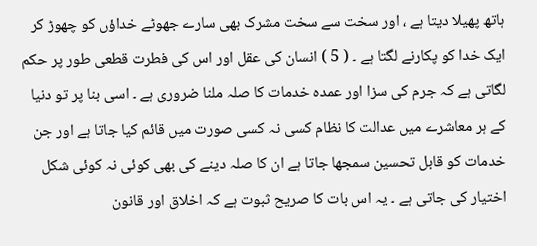ہاتھ پھیلا دیتا ہے ، اور سخت سے سخت مشرک بھی سارے جھوٹے خداؤں کو چھوڑ کر ایک خدا کو پکارنے لگتا ہے ۔ ( 5 ) انسان کی عقل اور اس کی فطرت قطعی طور پر حکم لگاتی ہے کہ جرم کی سزا اور عمدہ خدمات کا صلہ ملنا ضروری ہے ۔ اسی بنا پر تو دنیا کے ہر معاشرے میں عدالت کا نظام کسی نہ کسی صورت میں قائم کیا جاتا ہے اور جن خدمات کو قابل تحسین سمجھا جاتا ہے ان کا صلہ دینے کی بھی کوئی نہ کوئی شکل اختیار کی جاتی ہے ۔ یہ اس بات کا صریح ثبوت ہے کہ اخلاق اور قانون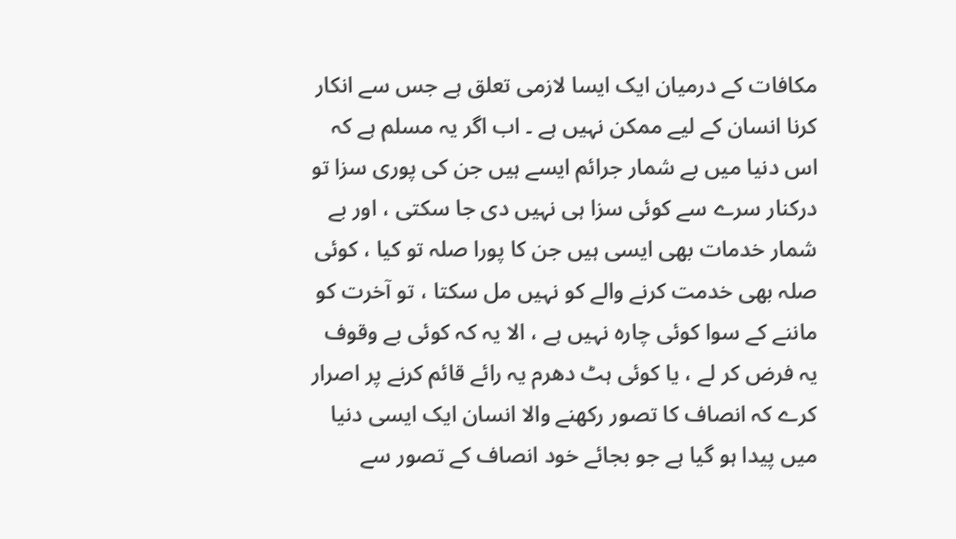مکافات کے درمیان ایک ایسا لازمی تعلق ہے جس سے انکار کرنا انسان کے لیے ممکن نہیں ہے ۔ اب اگر یہ مسلم ہے کہ اس دنیا میں بے شمار جرائم ایسے ہیں جن کی پوری سزا تو درکنار سرے سے کوئی سزا ہی نہیں دی جا سکتی ، اور بے شمار خدمات بھی ایسی ہیں جن کا پورا صلہ تو کیا ، کوئی صلہ بھی خدمت کرنے والے کو نہیں مل سکتا ، تو آخرت کو ماننے کے سوا کوئی چارہ نہیں ہے ، الا یہ کہ کوئی بے وقوف یہ فرض کر لے ، یا کوئی ہٹ دھرم یہ رائے قائم کرنے پر اصرار کرے کہ انصاف کا تصور رکھنے والا انسان ایک ایسی دنیا میں پیدا ہو گیا ہے جو بجائے خود انصاف کے تصور سے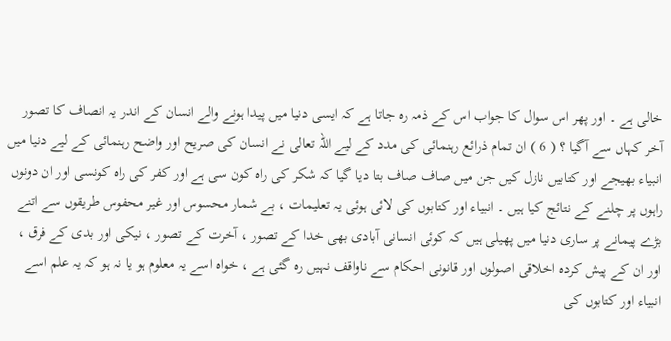خالی ہے ۔ اور پھر اس سوال کا جواب اس کے ذمہ رہ جاتا ہے کہ ایسی دنیا میں پیدا ہونے والے انسان کے اندر یہ انصاف کا تصور آخر کہاں سے آگیا ؟ ( 6 ) ان تمام ذرائع رہنمائی کی مدد کے لیے اللہ تعالی نے انسان کی صریح اور واضح رہنمائی کے لیے دنیا میں انبیاء بھیجے اور کتابیں نازل کیں جن میں صاف صاف بتا دیا گیا کہ شکر کی راہ کون سی ہے اور کفر کی راہ کونسی اور ان دونوں راہوں پر چلنے کے نتائج کیا ہیں ۔ انبیاء اور کتابوں کی لائی ہوئی یہ تعلیمات ، بے شمار محسوس اور غیر محفوس طریقوں سے اتنے بڑے پیمانے پر ساری دنیا میں پھیلی ہیں کہ کوئی انسانی آبادی بھی خدا کے تصور ، آخرت کے تصور ، نیکی اور بدی کے فرق ، اور ان کے پیش کردہ اخلاقی اصولوں اور قانونی احکام سے ناواقف نہیں رہ گئی ہے ، خواہ اسے یہ معلوم ہو یا نہ ہو کہ یہ علم اسے انبیاء اور کتابوں کی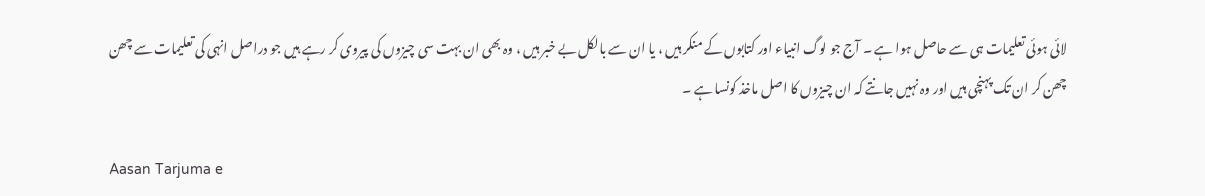لائی ہوئی تعلیمات ہی سے حاصل ہوا ہے ۔ آج جو لوگ انبیاء اور کتابوں کے منکر ہیں ، یا ان سے بالکل بے خبر ہیں ، وہ بھی ان بہت سی چیزوں کی پیروی کر رہے ہیں جو دراصل انہی کی تعلیمات سے چھن چھن کر ان تک پہنچی ہیں اور وہ نہیں جانتے کہ ان چیزوں کا اصل ماخذ کونسا ہے ۔

Aasan Tarjuma e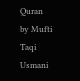Quran
by Mufti Taqi Usmani